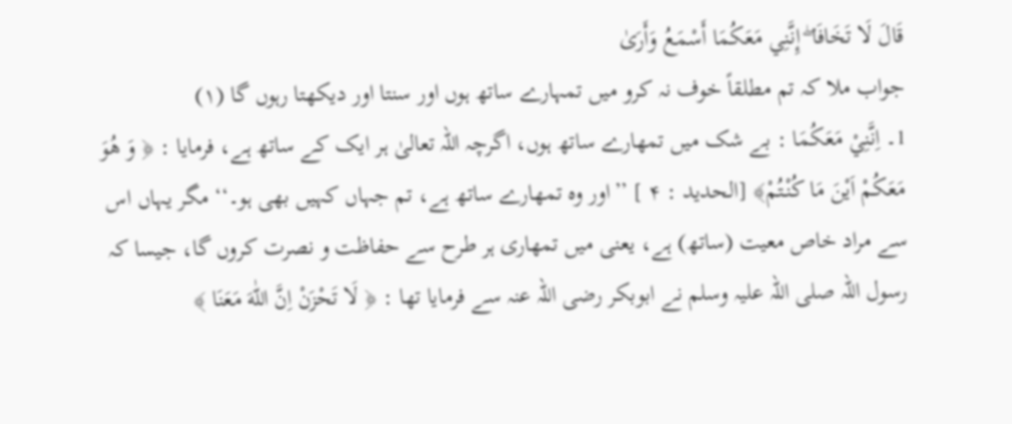قَالَ لَا تَخَافَا ۖ إِنَّنِي مَعَكُمَا أَسْمَعُ وَأَرَىٰ
جواب ملا کہ تم مطلقاً خوف نہ کرو میں تمہارے ساتھ ہوں اور سنتا اور دیکھتا رہوں گا (١)
1۔ اِنَّنِيْ مَعَكُمَا : بے شک میں تمھارے ساتھ ہوں، اگرچہ اللہ تعالیٰ ہر ایک کے ساتھ ہے، فرمایا : ﴿ وَ هُوَ مَعَكُمْ اَيْنَ مَا كُنْتُمْ﴾ [الحدید : ۴ ] ’’اور وہ تمھارے ساتھ ہے، تم جہاں کہیں بھی ہو۔‘‘ مگر یہاں اس سے مراد خاص معیت (ساتھ) ہے، یعنی میں تمھاری ہر طرح سے حفاظت و نصرت کروں گا، جیسا کہ رسول اللہ صلی اللہ علیہ وسلم نے ابوبکر رضی اللہ عنہ سے فرمایا تھا : ﴿ لَا تَحْزَنْ اِنَّ اللّٰهَ مَعَنَا ﴾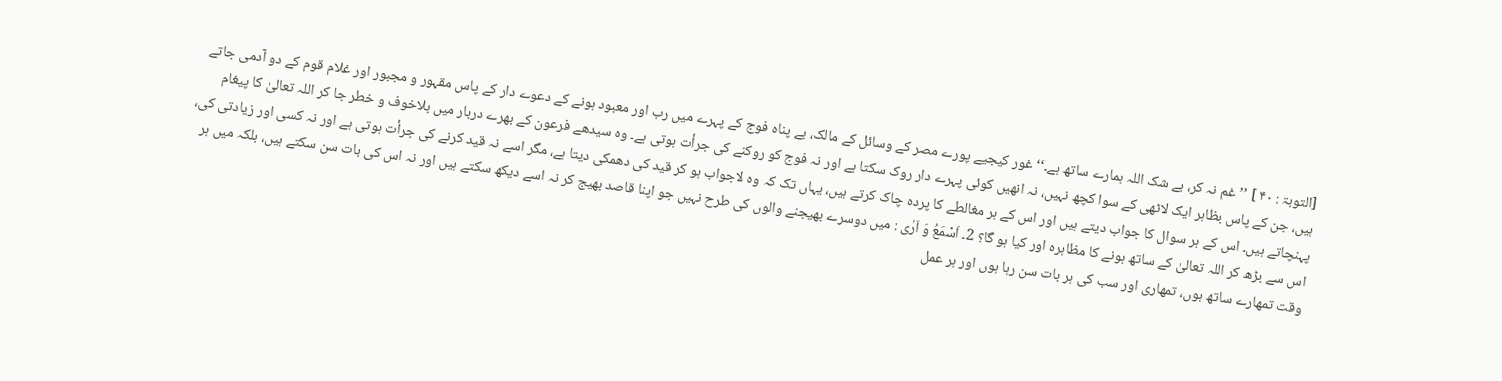[التوبۃ : ۴۰ ] ’’غم نہ کر، بے شک اللہ ہمارے ساتھ ہے۔‘‘ غور کیجیے پورے مصر کے وسائل کے مالک، بے پناہ فوج کے پہرے میں رب اور معبود ہونے کے دعوے دار کے پاس مقہور و مجبور اور غلام قوم کے دو آدمی جاتے ہیں، جن کے پاس بظاہر ایک لاٹھی کے سوا کچھ نہیں، نہ انھیں کوئی پہرے دار روک سکتا ہے اور نہ فوج کو روکنے کی جرأت ہوتی ہے۔ وہ سیدھے فرعون کے بھرے دربار میں بلاخوف و خطر جا کر اللہ تعالیٰ کا پیغام پہنچاتے ہیں۔ اس کے ہر سوال کا جواب دیتے ہیں اور اس کے ہر مغالطے کا پردہ چاک کرتے ہیں، یہاں تک کہ وہ لاجواب ہو کر قید کی دھمکی دیتا ہے، مگر اسے نہ قید کرنے کی جرأت ہوتی ہے اور نہ کسی اور زیادتی کی، اس سے بڑھ کر اللہ تعالیٰ کے ساتھ ہونے کا مظاہرہ اور کیا ہو گا؟ 2۔ اَسْمَعُ وَ اَرٰى : میں دوسرے بھیجنے والوں کی طرح نہیں جو اپنا قاصد بھیج کر نہ اسے دیکھ سکتے ہیں اور نہ اس کی بات سن سکتے ہیں، بلکہ میں ہر وقت تمھارے ساتھ ہوں، تمھاری اور سب کی ہر بات سن رہا ہوں اور ہر عمل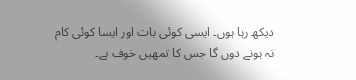دیکھ رہا ہوں۔ ایسی کوئی بات اور ایسا کوئی کام نہ ہونے دوں گا جس کا تمھیں خوف ہے۔